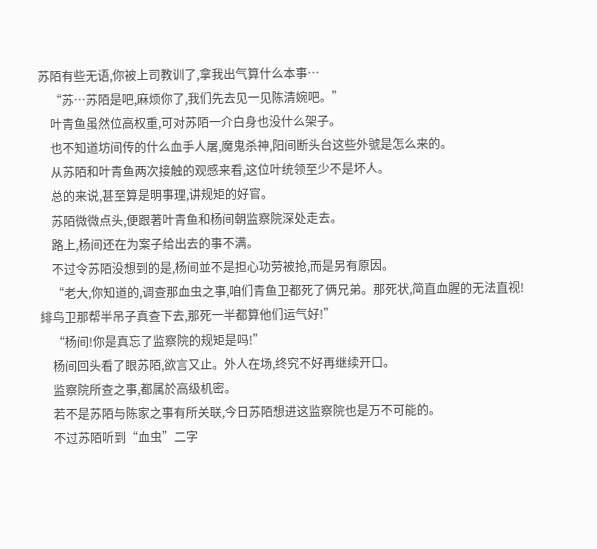苏陌有些无语,你被上司教训了,拿我出气算什么本事…
    “苏…苏陌是吧,麻烦你了,我们先去见一见陈清婉吧。”
    叶青鱼虽然位高权重,可对苏陌一介白身也没什么架子。
    也不知道坊间传的什么血手人屠,魔鬼杀神,阳间断头台这些外號是怎么来的。
    从苏陌和叶青鱼两次接触的观感来看,这位叶统领至少不是坏人。
    总的来说,甚至算是明事理,讲规矩的好官。
    苏陌微微点头,便跟著叶青鱼和杨间朝监察院深处走去。
    路上,杨间还在为案子给出去的事不满。
    不过令苏陌没想到的是,杨间並不是担心功劳被抢,而是另有原因。
    “老大,你知道的,调查那血虫之事,咱们青鱼卫都死了俩兄弟。那死状,简直血腥的无法直视!緋鸟卫那帮半吊子真查下去,那死一半都算他们运气好!”
    “杨间!你是真忘了监察院的规矩是吗!”
    杨间回头看了眼苏陌,欲言又止。外人在场,终究不好再继续开口。
    监察院所查之事,都属於高级机密。
    若不是苏陌与陈家之事有所关联,今日苏陌想进这监察院也是万不可能的。
    不过苏陌听到“血虫”二字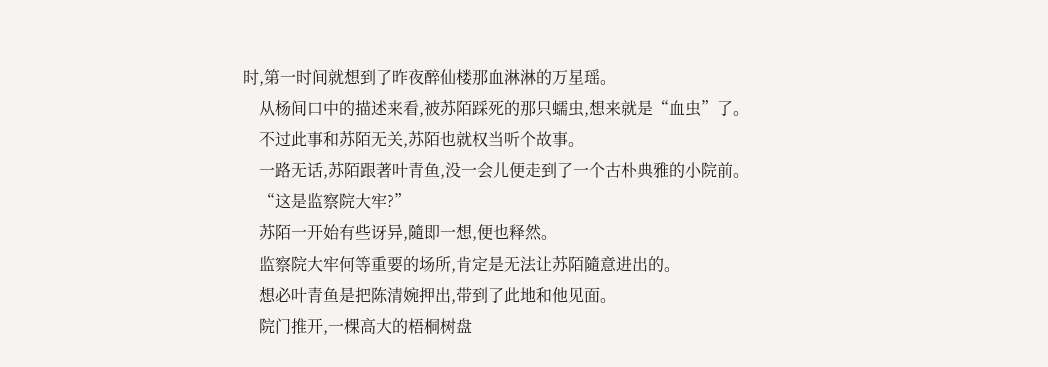时,第一时间就想到了昨夜醉仙楼那血淋淋的万星瑶。
    从杨间口中的描述来看,被苏陌踩死的那只蠕虫,想来就是“血虫”了。
    不过此事和苏陌无关,苏陌也就权当听个故事。
    一路无话,苏陌跟著叶青鱼,没一会儿便走到了一个古朴典雅的小院前。
    “这是监察院大牢?”
    苏陌一开始有些讶异,隨即一想,便也释然。
    监察院大牢何等重要的场所,肯定是无法让苏陌隨意进出的。
    想必叶青鱼是把陈清婉押出,带到了此地和他见面。
    院门推开,一棵高大的梧桐树盘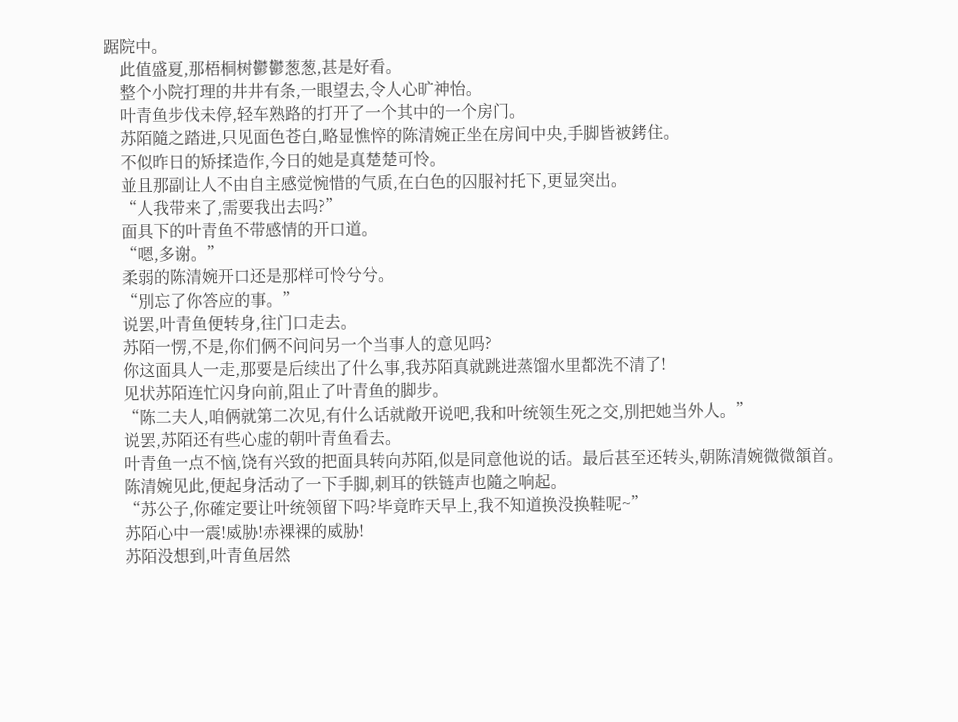踞院中。
    此值盛夏,那梧桐树鬱鬱葱葱,甚是好看。
    整个小院打理的井井有条,一眼望去,令人心旷神怡。
    叶青鱼步伐未停,轻车熟路的打开了一个其中的一个房门。
    苏陌隨之踏进,只见面色苍白,略显憔悴的陈清婉正坐在房间中央,手脚皆被銬住。
    不似昨日的矫揉造作,今日的她是真楚楚可怜。
    並且那副让人不由自主感觉惋惜的气质,在白色的囚服衬托下,更显突出。
    “人我带来了,需要我出去吗?”
    面具下的叶青鱼不带感情的开口道。
    “嗯,多谢。”
    柔弱的陈清婉开口还是那样可怜兮兮。
    “別忘了你答应的事。”
    说罢,叶青鱼便转身,往门口走去。
    苏陌一愣,不是,你们俩不问问另一个当事人的意见吗?
    你这面具人一走,那要是后续出了什么事,我苏陌真就跳进蒸馏水里都洗不清了!
    见状苏陌连忙闪身向前,阻止了叶青鱼的脚步。
    “陈二夫人,咱俩就第二次见,有什么话就敞开说吧,我和叶统领生死之交,別把她当外人。”
    说罢,苏陌还有些心虚的朝叶青鱼看去。
    叶青鱼一点不恼,饶有兴致的把面具转向苏陌,似是同意他说的话。最后甚至还转头,朝陈清婉微微頷首。
    陈清婉见此,便起身活动了一下手脚,刺耳的铁链声也隨之响起。
    “苏公子,你確定要让叶统领留下吗?毕竟昨天早上,我不知道换没换鞋呢~”
    苏陌心中一震!威胁!赤裸裸的威胁!
    苏陌没想到,叶青鱼居然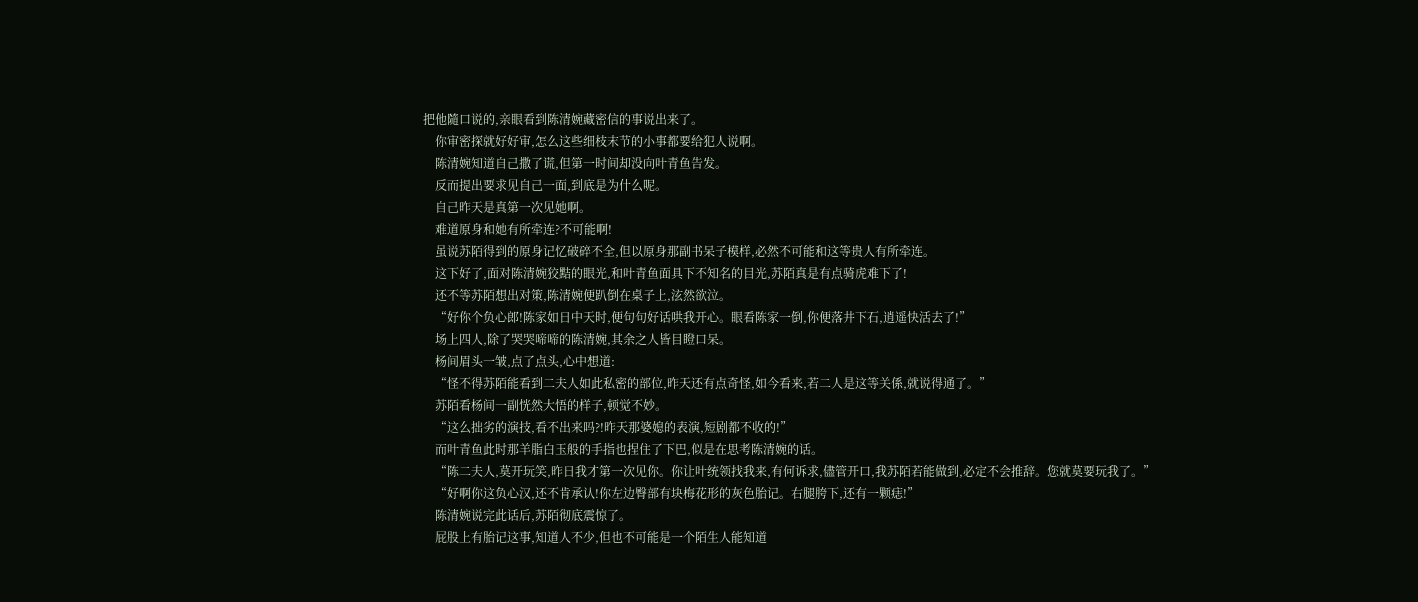把他隨口说的,亲眼看到陈清婉藏密信的事说出来了。
    你审密探就好好审,怎么这些细枝末节的小事都要给犯人说啊。
    陈清婉知道自己撒了谎,但第一时间却没向叶青鱼告发。
    反而提出要求见自己一面,到底是为什么呢。
    自己昨天是真第一次见她啊。
    难道原身和她有所牵连?不可能啊!
    虽说苏陌得到的原身记忆破碎不全,但以原身那副书呆子模样,必然不可能和这等贵人有所牵连。
    这下好了,面对陈清婉狡黠的眼光,和叶青鱼面具下不知名的目光,苏陌真是有点骑虎难下了!
    还不等苏陌想出对策,陈清婉便趴倒在桌子上,泫然欲泣。
    “好你个负心郎!陈家如日中天时,便句句好话哄我开心。眼看陈家一倒,你便落井下石,逍遥快活去了!”
    场上四人,除了哭哭啼啼的陈清婉,其余之人皆目瞪口呆。
    杨间眉头一皱,点了点头,心中想道:
    “怪不得苏陌能看到二夫人如此私密的部位,昨天还有点奇怪,如今看来,若二人是这等关係,就说得通了。”
    苏陌看杨间一副恍然大悟的样子,顿觉不妙。
    “这么拙劣的演技,看不出来吗?!昨天那婆媳的表演,短剧都不收的!”
    而叶青鱼此时那羊脂白玉般的手指也捏住了下巴,似是在思考陈清婉的话。
    “陈二夫人,莫开玩笑,昨日我才第一次见你。你让叶统领找我来,有何诉求,儘管开口,我苏陌若能做到,必定不会推辞。您就莫要玩我了。”
    “好啊你这负心汉,还不肯承认!你左边臀部有块梅花形的灰色胎记。右腿胯下,还有一颗痣!”
    陈清婉说完此话后,苏陌彻底震惊了。
    屁股上有胎记这事,知道人不少,但也不可能是一个陌生人能知道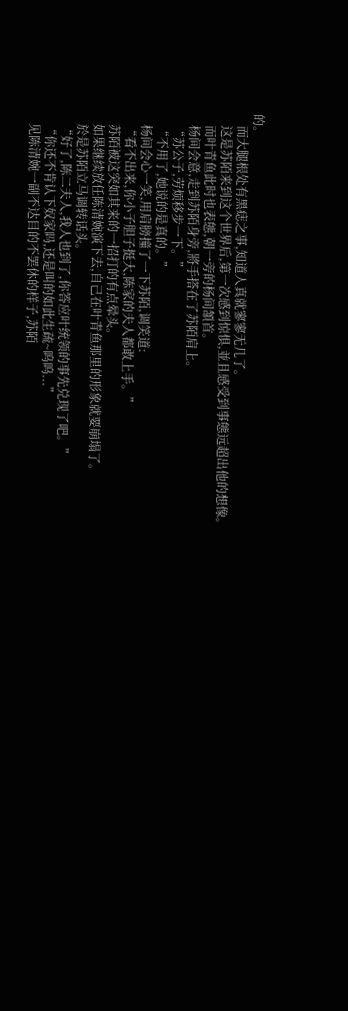的。
    而大腿根处有黑痣之事,知道人真就寥寥无几了。
    这是苏陌来到这个世界后,第一次感到惊惧,並且感受到事態远超出他的想像。
    而叶青鱼此时也表態,朝一旁的杨间頷首。
    杨间会意,走到苏陌身旁,將手搭在了苏陌肩上。
    “苏公子,劳烦移步一下。”
    “不用了,她说的是真的。”
    杨间会心一笑,用肩膀撞了一下苏陌,调笑道:
    “看不出来,你小子胆子挺大,陈家的夫人都敢上手。”
    苏陌被这突如其来的一招打的有点晕头。
    如果继续放任陈清婉演下去,自己在叶青鱼那里的形象就要崩塌了。
    於是苏陌立马调转话头。
    “好了,陈二夫人,我人也到了,你答应叶统领的事先兑现了吧。”
    “你还不肯认下奴家吗,还是叫的如此生疏~呜呜...”
    见陈清婉一副不达目的不罢休的样子,苏陌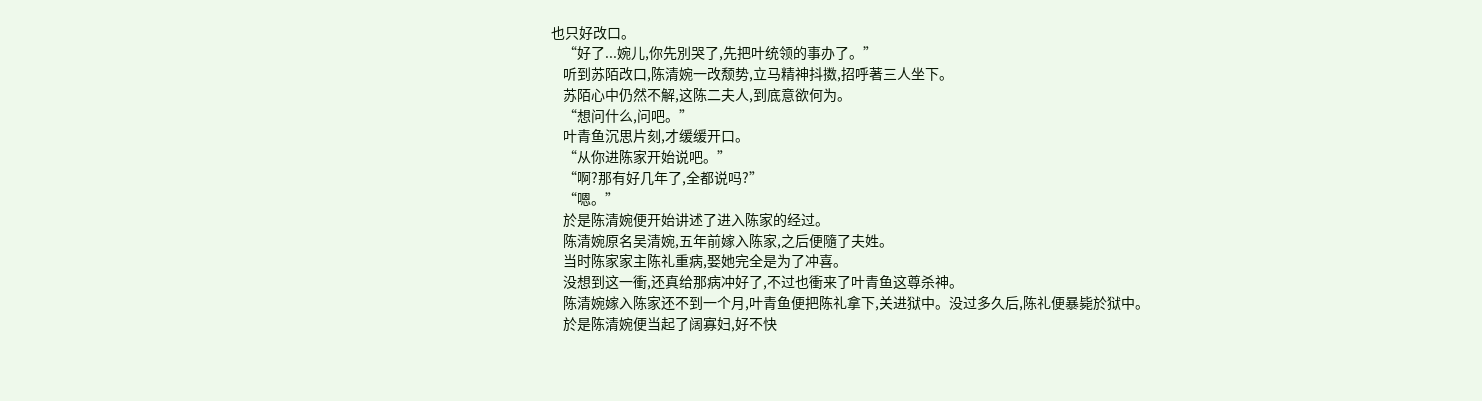也只好改口。
    “好了...婉儿,你先別哭了,先把叶统领的事办了。”
    听到苏陌改口,陈清婉一改颓势,立马精神抖擞,招呼著三人坐下。
    苏陌心中仍然不解,这陈二夫人,到底意欲何为。
    “想问什么,问吧。”
    叶青鱼沉思片刻,才缓缓开口。
    “从你进陈家开始说吧。”
    “啊?那有好几年了,全都说吗?”
    “嗯。”
    於是陈清婉便开始讲述了进入陈家的经过。
    陈清婉原名吴清婉,五年前嫁入陈家,之后便隨了夫姓。
    当时陈家家主陈礼重病,娶她完全是为了冲喜。
    没想到这一衝,还真给那病冲好了,不过也衝来了叶青鱼这尊杀神。
    陈清婉嫁入陈家还不到一个月,叶青鱼便把陈礼拿下,关进狱中。没过多久后,陈礼便暴毙於狱中。
    於是陈清婉便当起了阔寡妇,好不快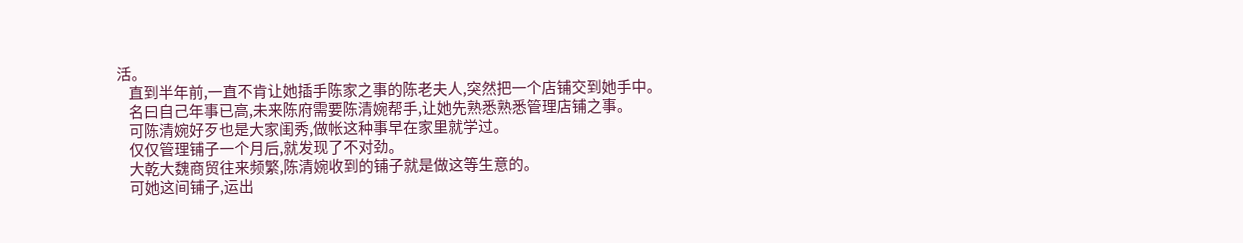活。
    直到半年前,一直不肯让她插手陈家之事的陈老夫人,突然把一个店铺交到她手中。
    名曰自己年事已高,未来陈府需要陈清婉帮手,让她先熟悉熟悉管理店铺之事。
    可陈清婉好歹也是大家闺秀,做帐这种事早在家里就学过。
    仅仅管理铺子一个月后,就发现了不对劲。
    大乾大魏商贸往来频繁,陈清婉收到的铺子就是做这等生意的。
    可她这间铺子,运出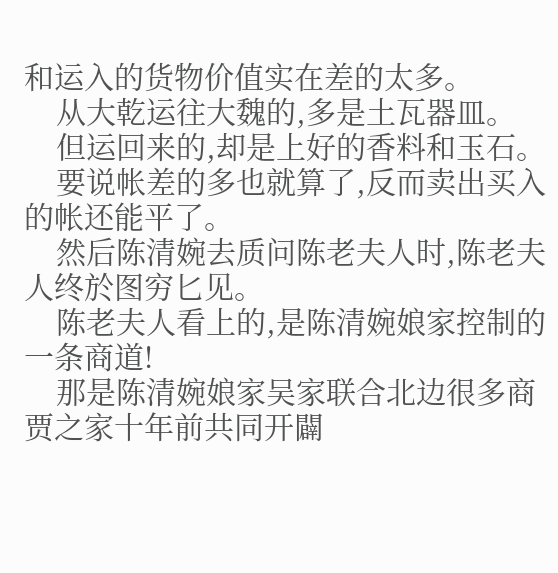和运入的货物价值实在差的太多。
    从大乾运往大魏的,多是土瓦器皿。
    但运回来的,却是上好的香料和玉石。
    要说帐差的多也就算了,反而卖出买入的帐还能平了。
    然后陈清婉去质问陈老夫人时,陈老夫人终於图穷匕见。
    陈老夫人看上的,是陈清婉娘家控制的一条商道!
    那是陈清婉娘家吴家联合北边很多商贾之家十年前共同开闢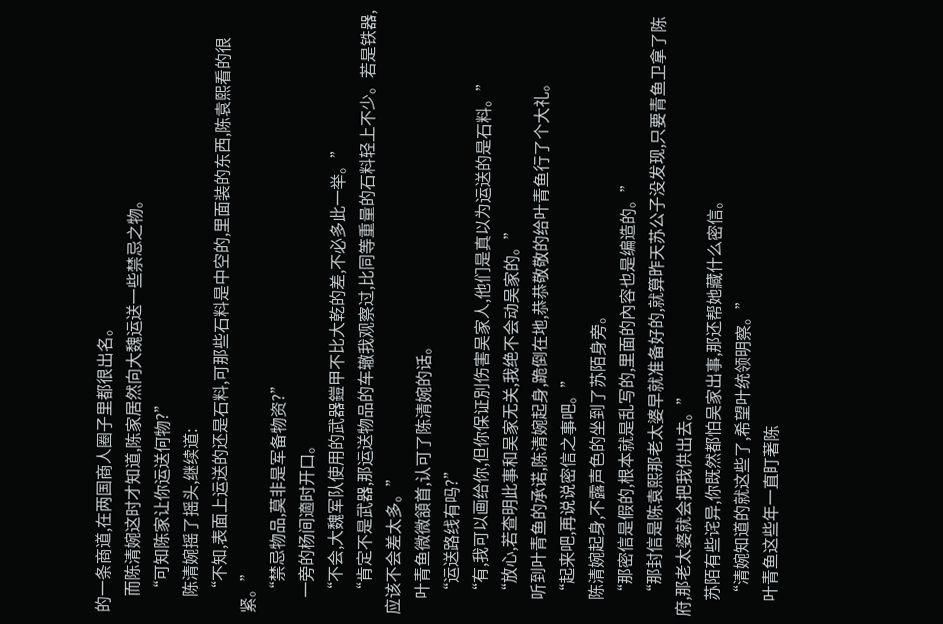的一条商道,在两国商人圈子里都很出名。
    而陈清婉这时才知道,陈家居然向大魏运送一些禁忌之物。
    “可知陈家让你运送何物?”
    陈清婉摇了摇头,继续道:
    “不知,表面上运送的还是石料,可那些石料是中空的,里面装的东西,陈袁熙看的很紧。”
    “禁忌物品,莫非是军备物资?”
    一旁的杨间適时开口。
    “不会,大魏军队使用的武器鎧甲不比大乾的差,不必多此一举。”
    “肯定不是武器,那运送物品的车辙我观察过,比同等重量的石料轻上不少。若是铁器,应该不会差太多。”
    叶青鱼微微頷首,认可了陈清婉的话。
    “运送路线有吗?”
    “有,我可以画给你,但你保证別伤害吴家人,他们是真以为运送的是石料。”
    “放心,若查明此事和吴家无关,我绝不会动吴家的。”
    听到叶青鱼的承诺,陈清婉起身,跪倒在地,恭恭敬敬的给叶青鱼行了个大礼。
    “起来吧,再说说密信之事吧。”
    陈清婉起身,不露声色的坐到了苏陌身旁。
    “那密信是假的,根本就是乱写的,里面的內容也是编造的。”
    “那封信是陈袁熙那老太婆早就准备好的,就算昨天苏公子没发现,只要青鱼卫拿了陈府,那老太婆就会把我供出去。”
    苏陌有些诧异,你既然都怕吴家出事,那还帮她藏什么密信。
    “清婉知道的就这些了,希望叶统领明察。”
    叶青鱼这些年一直盯著陈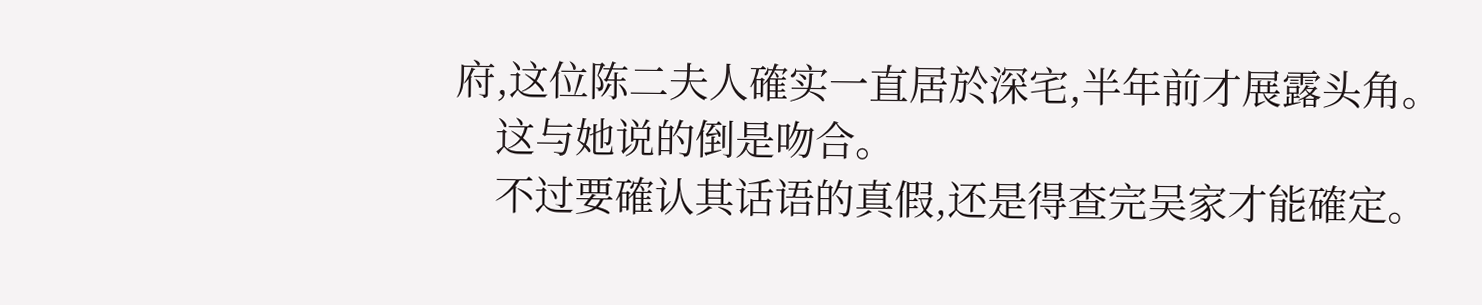府,这位陈二夫人確实一直居於深宅,半年前才展露头角。
    这与她说的倒是吻合。
    不过要確认其话语的真假,还是得查完吴家才能確定。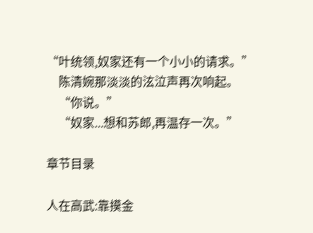“叶统领,奴家还有一个小小的请求。”
    陈清婉那淡淡的泫泣声再次响起。
    “你说。”
    “奴家...想和苏郎,再温存一次。”

章节目录

人在高武:靠摸金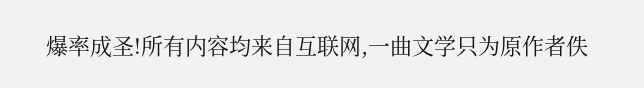爆率成圣!所有内容均来自互联网,一曲文学只为原作者佚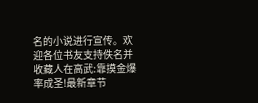名的小说进行宣传。欢迎各位书友支持佚名并收藏人在高武:靠摸金爆率成圣!最新章节